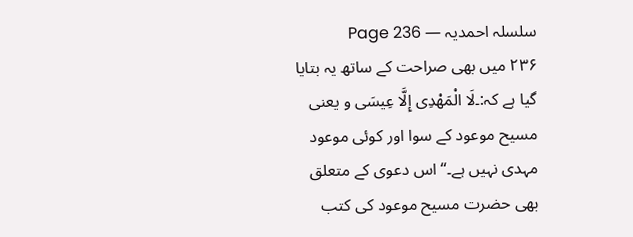سلسلہ احمدیہ — Page 236
۲۳۶ میں بھی صراحت کے ساتھ یہ بتایا گیا ہے کہ:۔لَا الْمَهْدِى إِلَّا عِيسَى و یعنی مسیح موعود کے سوا اور کوئی موعود مہدی نہیں ہے۔“ اس دعوی کے متعلق بھی حضرت مسیح موعود کی کتب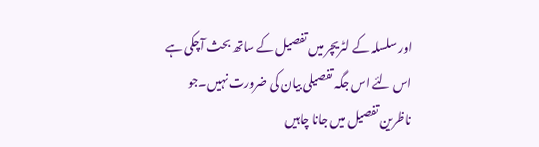اور سلسلہ کے لٹریچر میں تفصیل کے ساتھ بحث آچکی ہے اس لئے اس جگہ تفصیلی بیان کی ضرورت نہیں۔جو ناظرین تفصیل میں جانا چاہیں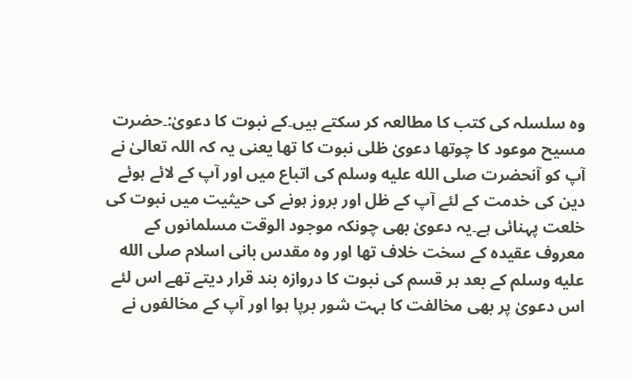وہ سلسلہ کی کتب کا مطالعہ کر سکتے ہیں۔کے نبوت کا دعویٰ:۔حضرت مسیح موعود کا چوتھا دعویٰ ظلی نبوت کا تھا یعنی یہ کہ اللہ تعالیٰ نے آپ کو آنحضرت صلى الله عليه وسلم کی اتباع میں اور آپ کے لائے ہوئے دین کی خدمت کے لئے آپ کے ظل اور بروز ہونے کی حیثیت میں نبوت کی خلعت پہنائی ہے۔یہ دعویٰ بھی چونکہ موجود الوقت مسلمانوں کے معروف عقیدہ کے سخت خلاف تھا اور وہ مقدس بانی اسلام صلى الله عليه وسلم کے بعد ہر قسم کی نبوت کا دروازہ بند قرار دیتے تھے اس لئے اس دعویٰ پر بھی مخالفت کا بہت شور برپا ہوا اور آپ کے مخالفوں نے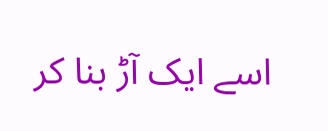اسے ایک آڑ بنا کر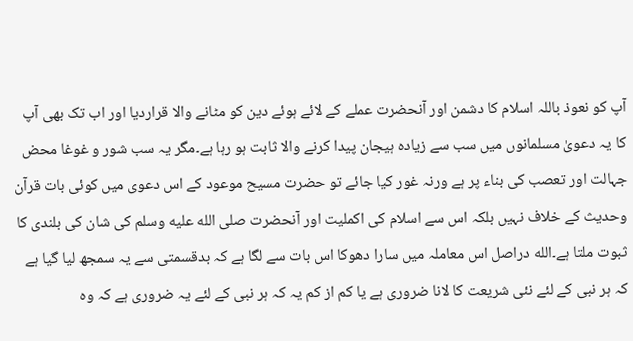آپ کو نعوذ باللہ اسلام کا دشمن اور آنحضرت عملے کے لائے ہوئے دین کو مٹانے والا قراردیا اور اب تک بھی آپ کا یہ دعویٰ مسلمانوں میں سب سے زیادہ ہیجان پیدا کرنے والا ثابت ہو رہا ہے۔مگر یہ سب شور و غوغا محض جہالت اور تعصب کی بناء پر ہے ورنہ غور کیا جائے تو حضرت مسیح موعود کے اس دعوی میں کوئی بات قرآن وحدیث کے خلاف نہیں بلکہ اس سے اسلام کی اکملیت اور آنحضرت صلى الله عليه وسلم کی شان کی بلندی کا ثبوت ملتا ہے۔الله دراصل اس معاملہ میں سارا دھوکا اس بات سے لگا ہے کہ بدقسمتی سے یہ سمجھ لیا گیا ہے کہ ہر نبی کے لئے نئی شریعت کا لانا ضروری ہے یا کم از کم یہ کہ ہر نبی کے لئے یہ ضروری ہے کہ وہ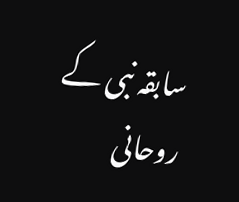سابقہ نبی کے روحانی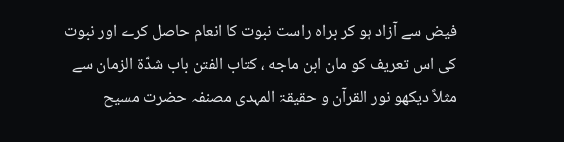فیض سے آزاد ہو کر براہ راست نبوت کا انعام حاصل کرے اور نبوت کی اس تعریف کو مان ابن ماجه ، كتاب الفتن باب شدّة الزمان سے مثلاً دیکھو نور القرآن و حقیقۃ المہدی مصنفہ حضرت مسیح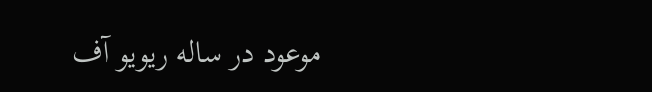موعود در ساله ریویو آف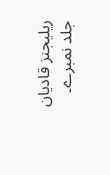ریلیجنز قادیان جلد نمبرے۔